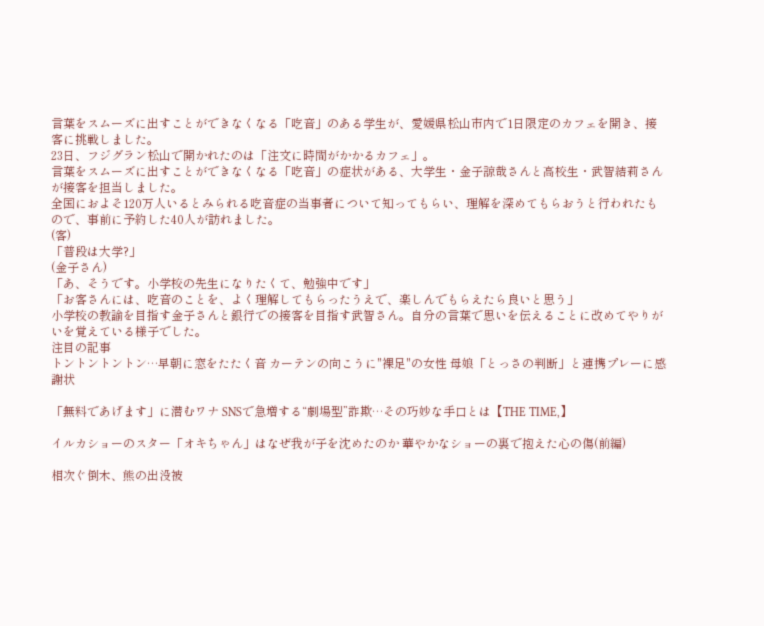言葉をスムーズに出すことができなくなる「吃音」のある学生が、愛媛県松山市内で1日限定のカフェを開き、接客に挑戦しました。
23日、フジグラン松山で開かれたのは「注文に時間がかかるカフェ」。
言葉をスムーズに出すことができなくなる「吃音」の症状がある、大学生・金子諒哉さんと高校生・武智結莉さんが接客を担当しました。
全国におよそ120万人いるとみられる吃音症の当事者について知ってもらい、理解を深めてもらおうと行われたもので、事前に予約した40人が訪れました。
(客)
「普段は大学?」
(金子さん)
「あ、そうです。小学校の先生になりたくて、勉強中です」
「お客さんには、吃音のことを、よく理解してもらったうえで、楽しんでもらえたら良いと思う」
小学校の教諭を目指す金子さんと銀行での接客を目指す武智さん。自分の言葉で思いを伝えることに改めてやりがいを覚えている様子でした。
注目の記事
トントントントン…早朝に窓をたたく音 カーテンの向こうに"裸足"の女性 母娘「とっさの判断」と連携プレーに感謝状

「無料であげます」に潜むワナ SNSで急増する“劇場型”詐欺…その巧妙な手口とは【THE TIME,】

イルカショーのスター「オキちゃん」はなぜ我が子を沈めたのか 華やかなショーの裏で抱えた心の傷(前編)

相次ぐ倒木、熊の出没被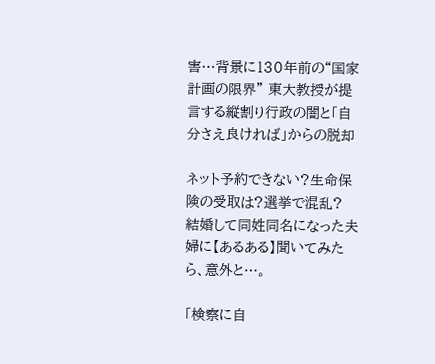害…背景に130年前の“国家計画の限界” 東大教授が提言する縦割り行政の闇と「自分さえ良ければ」からの脱却

ネット予約できない?生命保険の受取は?選挙で混乱? 結婚して同姓同名になった夫婦に【あるある】聞いてみたら、意外と…。

「検察に自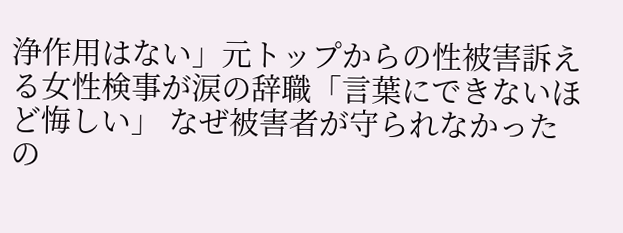浄作用はない」元トップからの性被害訴える女性検事が涙の辞職「言葉にできないほど悔しい」 なぜ被害者が守られなかったの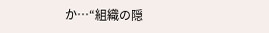か…“組織の隠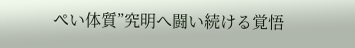ぺい体質”究明へ闘い続ける覚悟